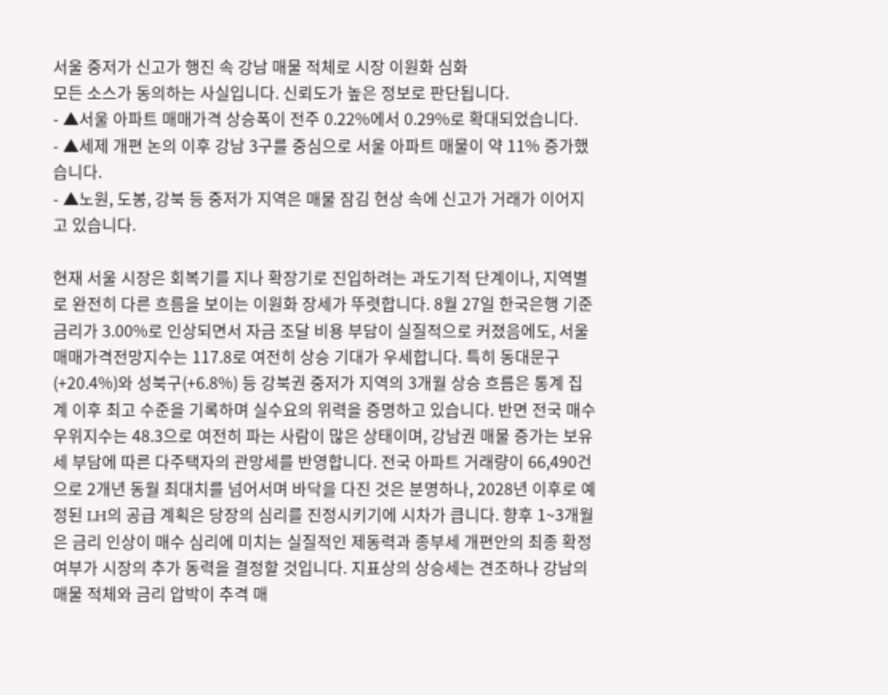서울 중저가 신고가 행진 속 강남 매물 적체로 시장 이원화 심화
모든 소스가 동의하는 사실입니다. 신뢰도가 높은 정보로 판단됩니다.
- ▲서울 아파트 매매가격 상승폭이 전주 0.22%에서 0.29%로 확대되었습니다.
- ▲세제 개편 논의 이후 강남 3구를 중심으로 서울 아파트 매물이 약 11% 증가했습니다.
- ▲노원, 도봉, 강북 등 중저가 지역은 매물 잠김 현상 속에 신고가 거래가 이어지고 있습니다.

현재 서울 시장은 회복기를 지나 확장기로 진입하려는 과도기적 단계이나, 지역별로 완전히 다른 흐름을 보이는 이원화 장세가 뚜렷합니다. 8월 27일 한국은행 기준금리가 3.00%로 인상되면서 자금 조달 비용 부담이 실질적으로 커졌음에도, 서울 매매가격전망지수는 117.8로 여전히 상승 기대가 우세합니다. 특히 동대문구(+20.4%)와 성북구(+6.8%) 등 강북권 중저가 지역의 3개월 상승 흐름은 통계 집계 이후 최고 수준을 기록하며 실수요의 위력을 증명하고 있습니다. 반면 전국 매수우위지수는 48.3으로 여전히 파는 사람이 많은 상태이며, 강남권 매물 증가는 보유세 부담에 따른 다주택자의 관망세를 반영합니다. 전국 아파트 거래량이 66,490건으로 2개년 동월 최대치를 넘어서며 바닥을 다진 것은 분명하나, 2028년 이후로 예정된 LH의 공급 계획은 당장의 심리를 진정시키기에 시차가 큽니다. 향후 1~3개월은 금리 인상이 매수 심리에 미치는 실질적인 제동력과 종부세 개편안의 최종 확정 여부가 시장의 추가 동력을 결정할 것입니다. 지표상의 상승세는 견조하나 강남의 매물 적체와 금리 압박이 추격 매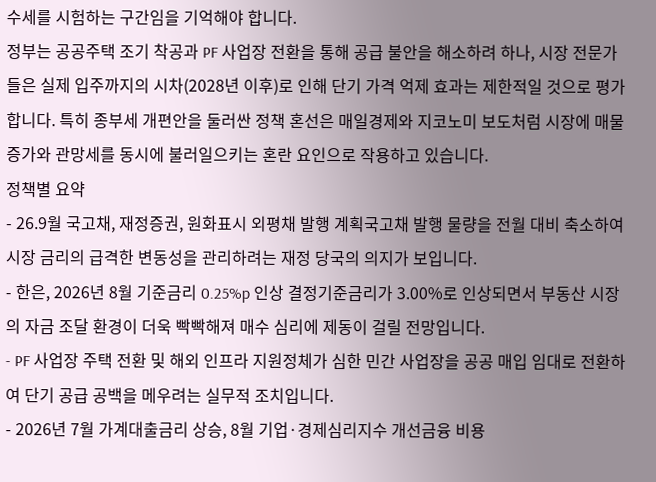수세를 시험하는 구간임을 기억해야 합니다.
정부는 공공주택 조기 착공과 PF 사업장 전환을 통해 공급 불안을 해소하려 하나, 시장 전문가들은 실제 입주까지의 시차(2028년 이후)로 인해 단기 가격 억제 효과는 제한적일 것으로 평가합니다. 특히 종부세 개편안을 둘러싼 정책 혼선은 매일경제와 지코노미 보도처럼 시장에 매물 증가와 관망세를 동시에 불러일으키는 혼란 요인으로 작용하고 있습니다.
정책별 요약
- 26.9월 국고채, 재정증권, 원화표시 외평채 발행 계획국고채 발행 물량을 전월 대비 축소하여 시장 금리의 급격한 변동성을 관리하려는 재정 당국의 의지가 보입니다.
- 한은, 2026년 8월 기준금리 0.25%p 인상 결정기준금리가 3.00%로 인상되면서 부동산 시장의 자금 조달 환경이 더욱 빡빡해져 매수 심리에 제동이 걸릴 전망입니다.
- PF 사업장 주택 전환 및 해외 인프라 지원정체가 심한 민간 사업장을 공공 매입 임대로 전환하여 단기 공급 공백을 메우려는 실무적 조치입니다.
- 2026년 7월 가계대출금리 상승, 8월 기업·경제심리지수 개선금융 비용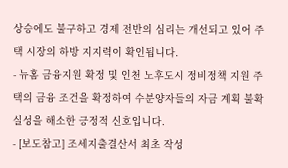상승에도 불구하고 경제 전반의 심리는 개선되고 있어 주택 시장의 하방 지지력이 확인됩니다.
- 뉴홈 금융지원 확정 및 인천 노후도시 정비정책 지원 주택의 금융 조건을 확정하여 수분양자들의 자금 계획 불확실성을 해소한 긍정적 신호입니다.
- [보도참고] 조세지출결산서 최초 작성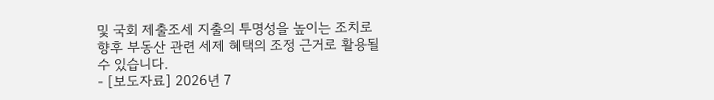및 국회 제출조세 지출의 투명성을 높이는 조치로 향후 부동산 관련 세제 혜택의 조정 근거로 활용될 수 있습니다.
- [보도자료] 2026년 7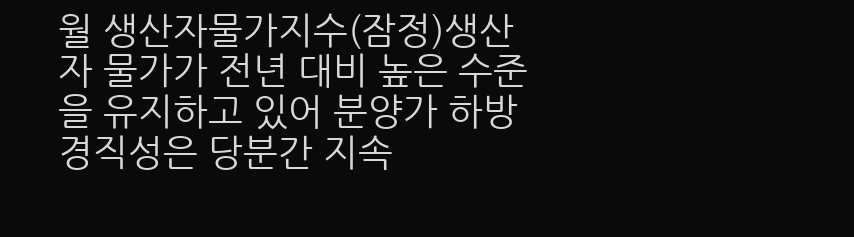월 생산자물가지수(잠정)생산자 물가가 전년 대비 높은 수준을 유지하고 있어 분양가 하방 경직성은 당분간 지속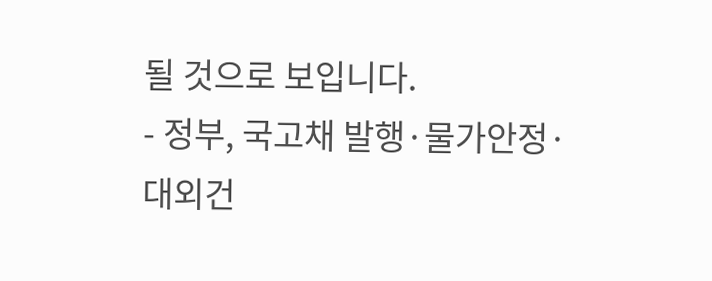될 것으로 보입니다.
- 정부, 국고채 발행·물가안정·대외건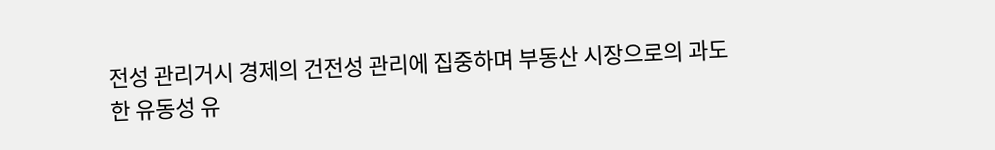전성 관리거시 경제의 건전성 관리에 집중하며 부동산 시장으로의 과도한 유동성 유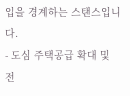입을 경계하는 스탠스입니다.
- 도심 주택공급 확대 및 전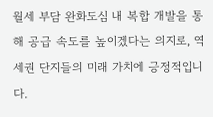월세 부담 완화도심 내 복합 개발을 통해 공급 속도를 높이겠다는 의지로, 역세권 단지들의 미래 가치에 긍정적입니다.